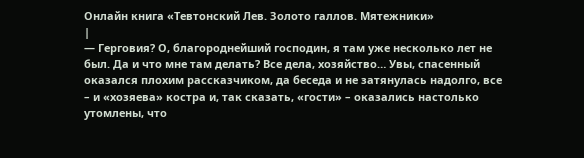Онлайн книга «Тевтонский Лев. Золото галлов. Мятежники»
|
— Герговия? О, благороднейший господин, я там уже несколько лет не был. Да и что мне там делать? Все дела, хозяйство… Увы, спасенный оказался плохим рассказчиком, да беседа и не затянулась надолго, все – и «хозяева» костра и, так сказать, «гости» – оказались настолько утомлены, что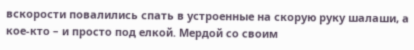вскорости повалились спать в устроенные на скорую руку шалаши, а кое-кто – и просто под елкой. Мердой со своим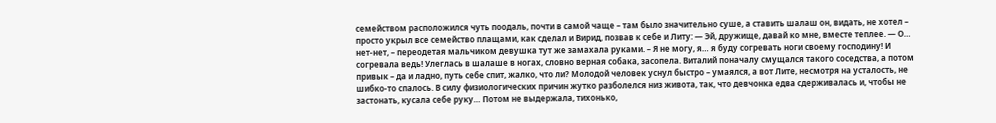семейством расположился чуть поодаль, почти в самой чаще – там было значительно суше, а ставить шалаш он, видать, не хотел – просто укрыл все семейство плащами, как сделал и Вирид, позвав к себе и Литу: — Эй, дружище, давай ко мне, вместе теплее. — О… нет-нет, – переодетая мальчиком девушка тут же замахала руками. – Я не могу, я… я буду согревать ноги своему господину! И согревала ведь! Улеглась в шалаше в ногах, словно верная собака, засопела. Виталий поначалу смущался такого соседства, а потом привык – да и ладно, путь себе спит, жалко, что ли? Молодой человек уснул быстро – умаялся, а вот Лите, несмотря на усталость, не шибко-то спалось. В силу физиологических причин жутко разболелся низ живота, так, что девчонка едва сдерживалась и, чтобы не застонать, кусала себе руку… Потом не выдержала, тихонько,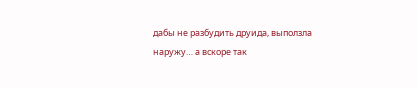дабы не разбудить друида, выползла наружу… а вскоре так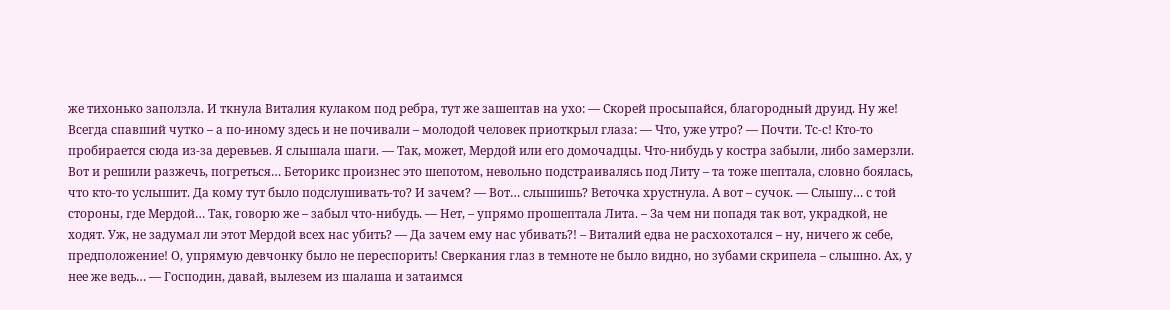же тихонько заползла. И ткнула Виталия кулаком под ребра, тут же зашептав на ухо: — Скорей просыпайся, благородный друид. Ну же! Всегда спавший чутко – а по-иному здесь и не почивали – молодой человек приоткрыл глаза: — Что, уже утро? — Почти. Тс-с! Кто-то пробирается сюда из-за деревьев. Я слышала шаги. — Так, может, Мердой или его домочадцы. Что-нибудь у костра забыли, либо замерзли. Вот и решили разжечь, погреться… Беторикс произнес это шепотом, невольно подстраивалясь под Литу – та тоже шептала, словно боялась, что кто-то услышит. Да кому тут было подслушивать-то? И зачем? — Вот… слышишь? Веточка хрустнула. А вот – сучок. — Слышу… с той стороны, где Мердой… Так, говорю же – забыл что-нибудь. — Нет, – упрямо прошептала Лита. – За чем ни попадя так вот, украдкой, не ходят. Уж, не задумал ли этот Мердой всех нас убить? — Да зачем ему нас убивать?! – Виталий едва не расхохотался – ну, ничего ж себе, предположение! О, упрямую девчонку было не переспорить! Сверкания глаз в темноте не было видно, но зубами скрипела – слышно. Ах, у нее же ведь… — Господин, давай, вылезем из шалаша и затаимся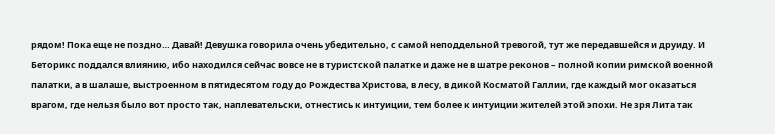рядом! Пока еще не поздно… Давай! Девушка говорила очень убедительно, с самой неподдельной тревогой, тут же передавшейся и друиду. И Беторикс поддался влиянию, ибо находился сейчас вовсе не в туристской палатке и даже не в шатре реконов – полной копии римской военной палатки, а в шалаше, выстроенном в пятидесятом году до Рождества Христова, в лесу, в дикой Косматой Галлии, где каждый мог оказаться врагом, где нельзя было вот просто так, наплевательски, отнестись к интуиции, тем более к интуиции жителей этой эпохи. Не зря Лита так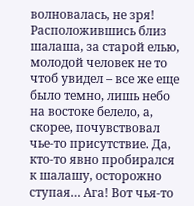волновалась, не зря! Расположившись близ шалаша, за старой елью, молодой человек не то чтоб увидел – все же еще было темно, лишь небо на востоке белело, а, скорее, почувствовал чье-то присутствие. Да, кто-то явно пробирался к шалашу, осторожно ступая… Ага! Вот чья-то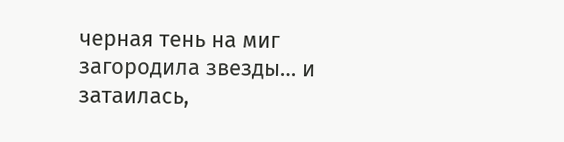черная тень на миг загородила звезды… и затаилась,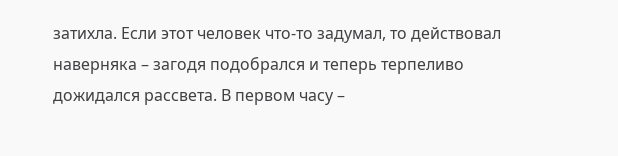затихла. Если этот человек что-то задумал, то действовал наверняка – загодя подобрался и теперь терпеливо дожидался рассвета. В первом часу –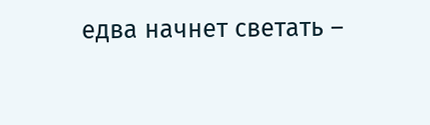едва начнет светать –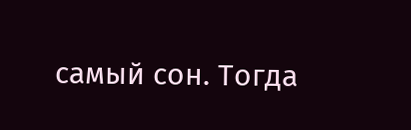самый сон. Тогда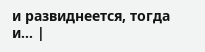и развиднеется, тогда и… |